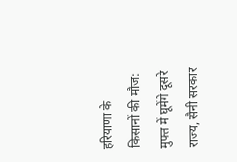हरियाणा के किसानों की मौज: मुफ्त में घूमेंगे दूसरे राज्य, सैनी सरकार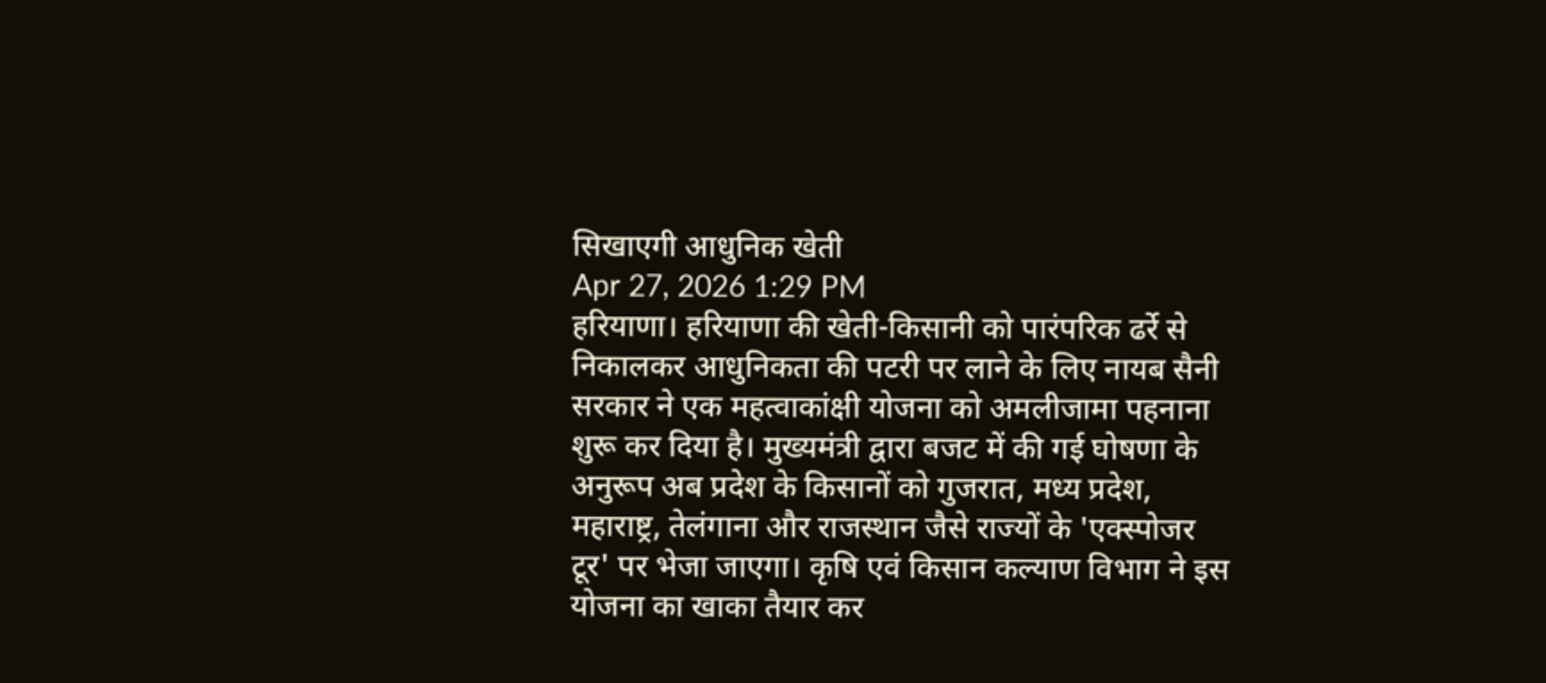सिखाएगी आधुनिक खेती
Apr 27, 2026 1:29 PM
हरियाणा। हरियाणा की खेती-किसानी को पारंपरिक ढर्रे से निकालकर आधुनिकता की पटरी पर लाने के लिए नायब सैनी सरकार ने एक महत्वाकांक्षी योजना को अमलीजामा पहनाना शुरू कर दिया है। मुख्यमंत्री द्वारा बजट में की गई घोषणा के अनुरूप अब प्रदेश के किसानों को गुजरात, मध्य प्रदेश, महाराष्ट्र, तेलंगाना और राजस्थान जैसे राज्यों के 'एक्स्पोजर टूर' पर भेजा जाएगा। कृषि एवं किसान कल्याण विभाग ने इस योजना का खाका तैयार कर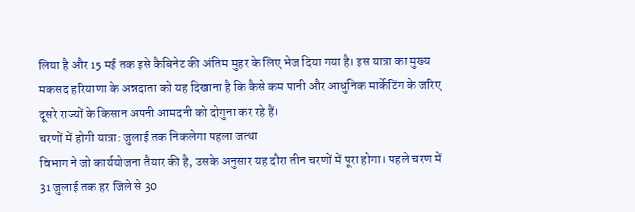लिया है और 15 मई तक इसे कैबिनेट की अंतिम मुहर के लिए भेज दिया गया है। इस यात्रा का मुख्य मकसद हरियाणा के अन्नदाता को यह दिखाना है कि कैसे कम पानी और आधुनिक मार्केटिंग के जरिए दूसरे राज्यों के किसान अपनी आमदनी को दोगुना कर रहे हैं।
चरणों में होगी यात्रा: जुलाई तक निकलेगा पहला जत्था
विभाग ने जो कार्ययोजना तैयार की है, उसके अनुसार यह दौरा तीन चरणों में पूरा होगा। पहले चरण में 31 जुलाई तक हर जिले से 30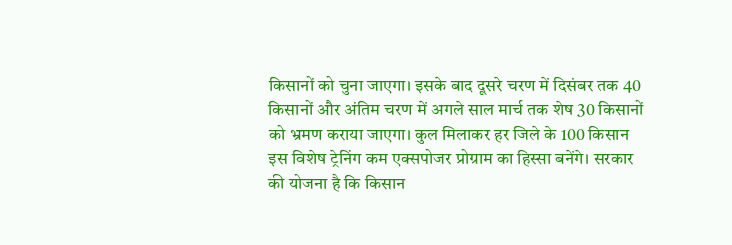किसानों को चुना जाएगा। इसके बाद दूसरे चरण में दिसंबर तक 40 किसानों और अंतिम चरण में अगले साल मार्च तक शेष 30 किसानों को भ्रमण कराया जाएगा। कुल मिलाकर हर जिले के 100 किसान इस विशेष ट्रेनिंग कम एक्सपोजर प्रोग्राम का हिस्सा बनेंगे। सरकार की योजना है कि किसान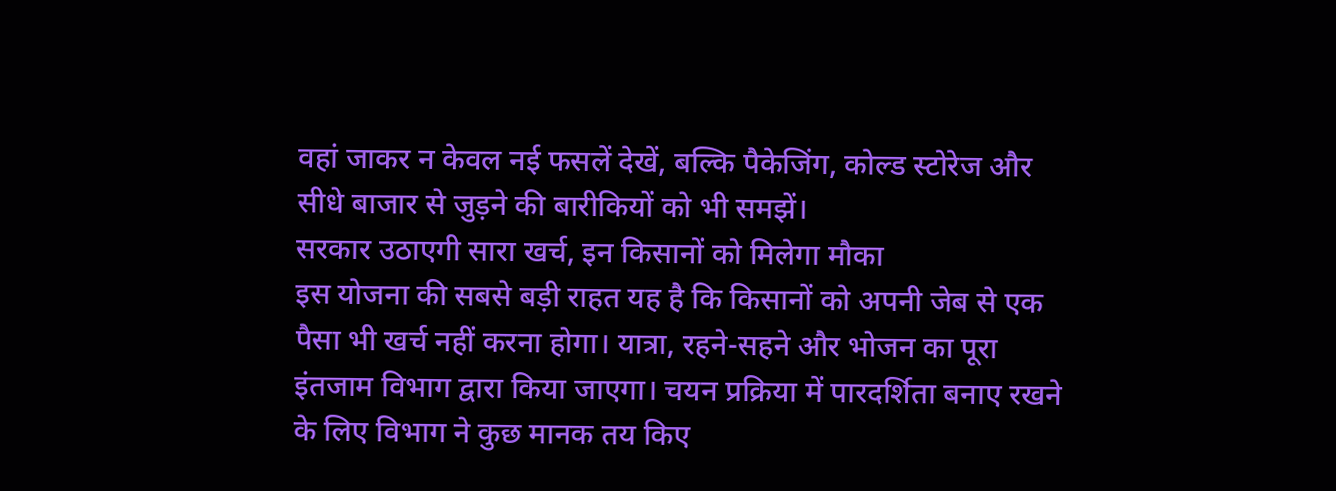वहां जाकर न केवल नई फसलें देखें, बल्कि पैकेजिंग, कोल्ड स्टोरेज और सीधे बाजार से जुड़ने की बारीकियों को भी समझें।
सरकार उठाएगी सारा खर्च, इन किसानों को मिलेगा मौका
इस योजना की सबसे बड़ी राहत यह है कि किसानों को अपनी जेब से एक पैसा भी खर्च नहीं करना होगा। यात्रा, रहने-सहने और भोजन का पूरा इंतजाम विभाग द्वारा किया जाएगा। चयन प्रक्रिया में पारदर्शिता बनाए रखने के लिए विभाग ने कुछ मानक तय किए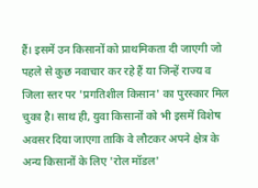हैं। इसमें उन किसानों को प्राथमिकता दी जाएगी जो पहले से कुछ नवाचार कर रहे हैं या जिन्हें राज्य व जिला स्तर पर 'प्रगतिशील किसान' का पुरस्कार मिल चुका है। साथ ही, युवा किसानों को भी इसमें विशेष अवसर दिया जाएगा ताकि वे लौटकर अपने क्षेत्र के अन्य किसानों के लिए 'रोल मॉडल'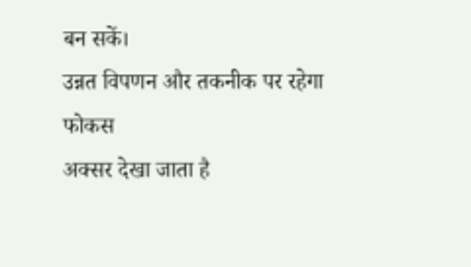बन सकें।
उन्नत विपणन और तकनीक पर रहेगा फोकस
अक्सर देखा जाता है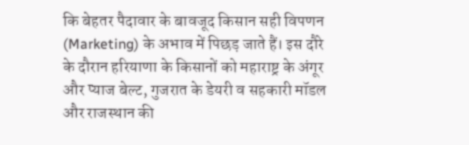कि बेहतर पैदावार के बावजूद किसान सही विपणन (Marketing) के अभाव में पिछड़ जाते हैं। इस दौरे के दौरान हरियाणा के किसानों को महाराष्ट्र के अंगूर और प्याज बेल्ट, गुजरात के डेयरी व सहकारी मॉडल और राजस्थान की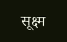सूक्ष्म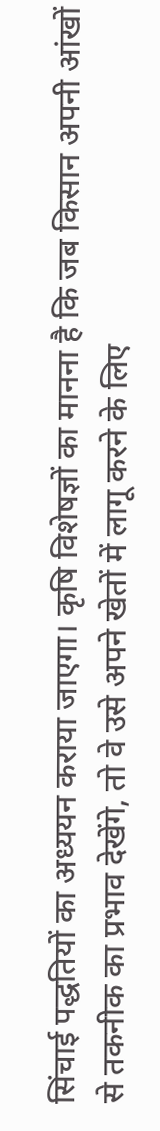सिंचाई पद्धतियों का अध्ययन कराया जाएगा। कृषि विशेषज्ञों का मानना है कि जब किसान अपनी आंखों से तकनीक का प्रभाव देखेंगे, तो वे उसे अपने खेतों में लागू करने के लिए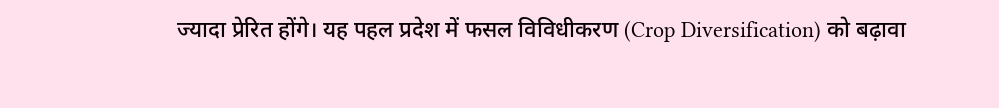ज्यादा प्रेरित होंगे। यह पहल प्रदेश में फसल विविधीकरण (Crop Diversification) को बढ़ावा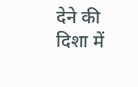देने की दिशा में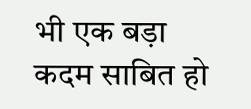भी एक बड़ा कदम साबित हो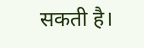सकती है।